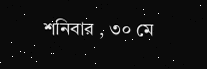শনিবার , ৩০ মে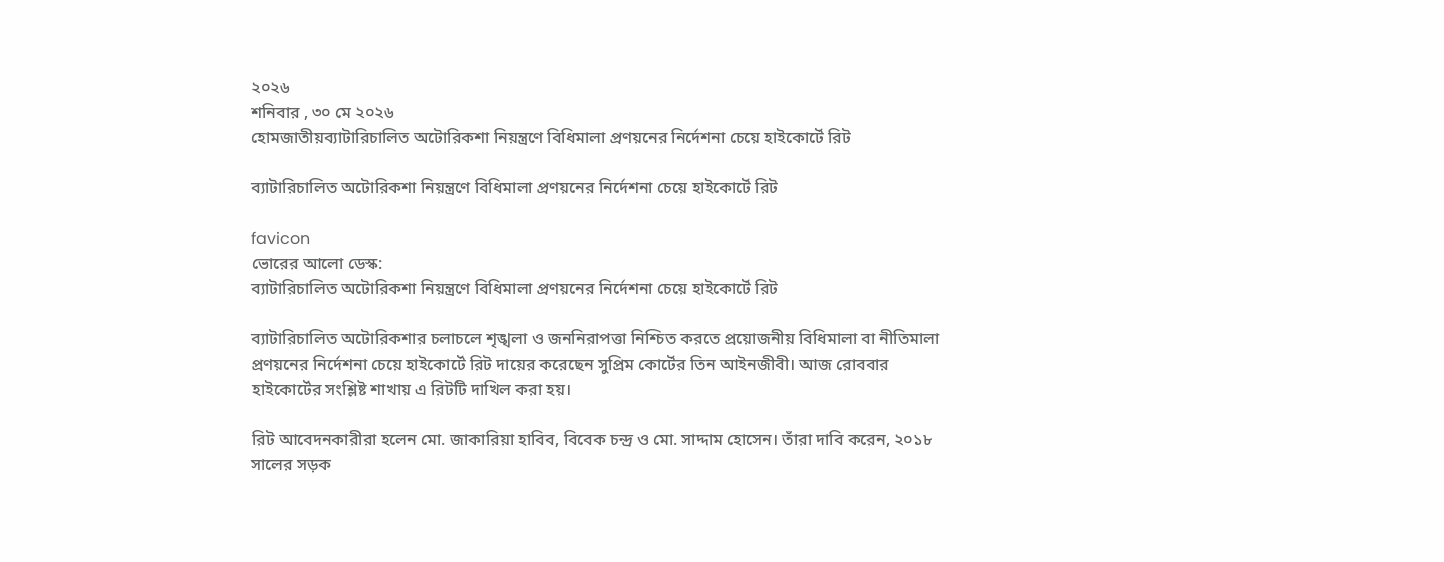২০২৬
শনিবার , ৩০ মে ২০২৬
হোমজাতীয়ব্যাটারিচালিত অটোরিকশা নিয়ন্ত্রণে বিধিমালা প্রণয়নের নির্দেশনা চেয়ে হাইকোর্টে রিট

ব্যাটারিচালিত অটোরিকশা নিয়ন্ত্রণে বিধিমালা প্রণয়নের নির্দেশনা চেয়ে হাইকোর্টে রিট

favicon
ভোরের আলো ডেস্ক:
ব্যাটারিচালিত অটোরিকশা নিয়ন্ত্রণে বিধিমালা প্রণয়নের নির্দেশনা চেয়ে হাইকোর্টে রিট

ব্যাটারিচালিত অটোরিকশার চলাচলে শৃঙ্খলা ও জননিরাপত্তা নিশ্চিত করতে প্রয়োজনীয় বিধিমালা বা নীতিমালা প্রণয়নের নির্দেশনা চেয়ে হাইকোর্টে রিট দায়ের করেছেন সুপ্রিম কোর্টের তিন আইনজীবী। আজ রোববার হাইকোর্টের সংশ্লিষ্ট শাখায় এ রিটটি দাখিল করা হয়।

রিট আবেদনকারীরা হলেন মো. জাকারিয়া হাবিব, বিবেক চন্দ্র ও মো. সাদ্দাম হোসেন। তাঁরা দাবি করেন, ২০১৮ সালের সড়ক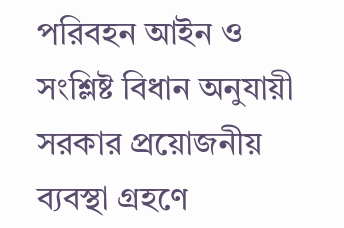পরিবহন আইন ও সংশ্লিষ্ট বিধান অনুযায়ী সরকার প্রয়োজনীয় ব্যবস্থা গ্রহণে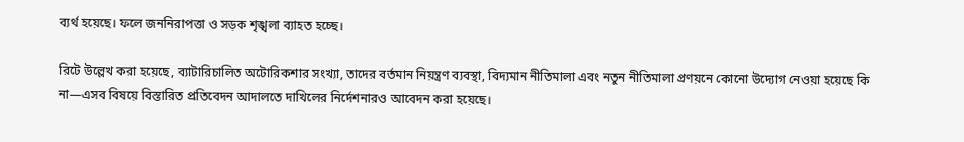ব্যর্থ হয়েছে। ফলে জননিরাপত্তা ও সড়ক শৃঙ্খলা ব্যাহত হচ্ছে।

রিটে উল্লেখ করা হয়েছে, ব্যাটারিচালিত অটোরিকশার সংখ্যা, তাদের বর্তমান নিয়ন্ত্রণ ব্যবস্থা, বিদ্যমান নীতিমালা এবং নতুন নীতিমালা প্রণয়নে কোনো উদ্যোগ নেওয়া হয়েছে কি না—এসব বিষয়ে বিস্তারিত প্রতিবেদন আদালতে দাখিলের নির্দেশনারও আবেদন করা হয়েছে।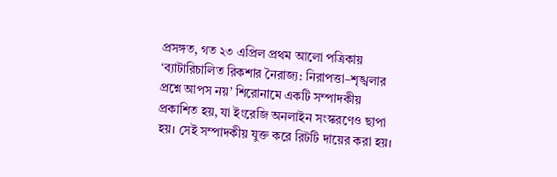প্রসঙ্গত, গত ২৩ এপ্রিল প্রথম আলো পত্রিকায় ‘ব্যাটারিচালিত রিকশার নৈরাজ্য: নিরাপত্তা–শৃঙ্খলার প্রশ্নে আপস নয়’ শিরোনামে একটি সম্পাদকীয় প্রকাশিত হয়, যা ইংরেজি অনলাইন সংস্করণেও ছাপা হয়। সেই সম্পাদকীয় যুক্ত করে রিটটি দায়ের করা হয়।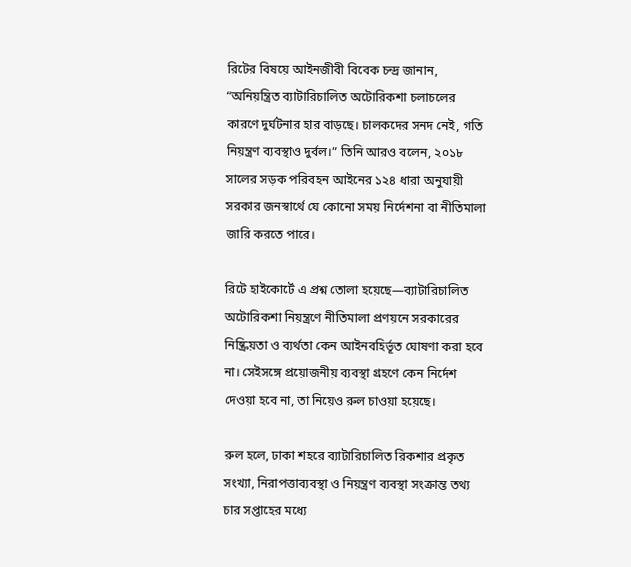রিটের বিষয়ে আইনজীবী বিবেক চন্দ্র জানান, “অনিয়ন্ত্রিত ব্যাটারিচালিত অটোরিকশা চলাচলের কারণে দুর্ঘটনার হার বাড়ছে। চালকদের সনদ নেই, গতি নিয়ন্ত্রণ ব্যবস্থাও দুর্বল।” তিনি আরও বলেন, ২০১৮ সালের সড়ক পরিবহন আইনের ১২৪ ধারা অনুযায়ী সরকার জনস্বার্থে যে কোনো সময় নির্দেশনা বা নীতিমালা জারি করতে পারে।

রিটে হাইকোর্টে এ প্রশ্ন তোলা হয়েছে—ব্যাটারিচালিত অটোরিকশা নিয়ন্ত্রণে নীতিমালা প্রণয়নে সরকারের নিষ্ক্রিয়তা ও ব্যর্থতা কেন আইনবহির্ভূত ঘোষণা করা হবে না। সেইসঙ্গে প্রয়োজনীয় ব্যবস্থা গ্রহণে কেন নির্দেশ দেওয়া হবে না, তা নিয়েও রুল চাওয়া হয়েছে।

রুল হলে, ঢাকা শহরে ব্যাটারিচালিত রিকশার প্রকৃত সংখ্যা, নিরাপত্তাব্যবস্থা ও নিয়ন্ত্রণ ব্যবস্থা সংক্রান্ত তথ্য চার সপ্তাহের মধ্যে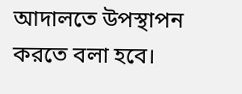আদালতে উপস্থাপন করতে বলা হবে।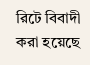রিটে বিবাদী করা হয়েছে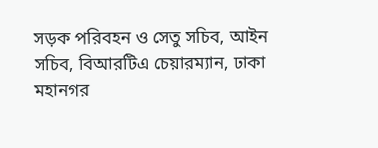সড়ক পরিবহন ও সেতু সচিব, আইন সচিব, বিআরটিএ চেয়ারম্যান, ঢাকা মহানগর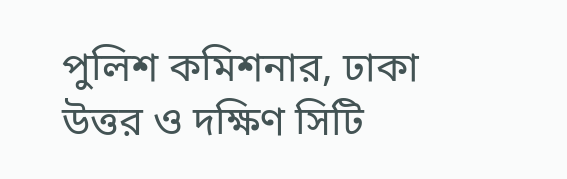পুলিশ কমিশনার, ঢাকা উত্তর ও দক্ষিণ সিটি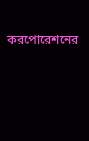করপোরেশনের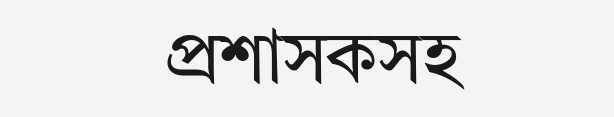প্রশাসকসহ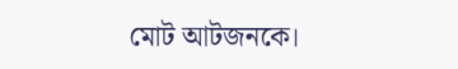মোট আটজনকে।